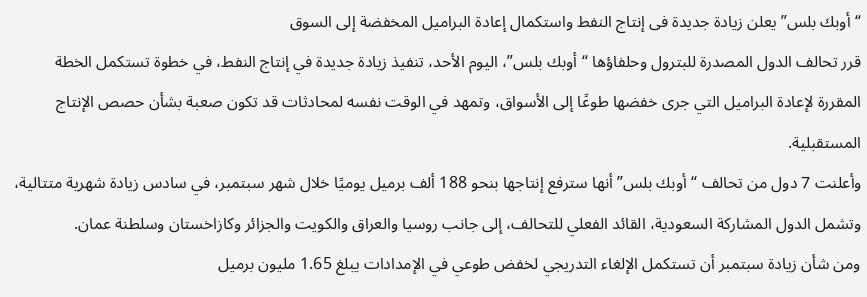“أوبك بلس” يعلن زيادة جديدة فى إنتاج النفط واستكمال إعادة البراميل المخفضة إلى السوق
قرر تحالف الدول المصدرة للبترول وحلفاؤها “أوبك بلس”، اليوم الأحد، تنفيذ زيادة جديدة في إنتاج النفط، في خطوة تستكمل الخطة المقررة لإعادة البراميل التي جرى خفضها طوعًا إلى الأسواق، وتمهد في الوقت نفسه لمحادثات قد تكون صعبة بشأن حصص الإنتاج المستقبلية.
وأعلنت 7 دول من تحالف “أوبك بلس” أنها سترفع إنتاجها بنحو 188 ألف برميل يوميًا خلال شهر سبتمبر، في سادس زيادة شهرية متتالية، وتشمل الدول المشاركة السعودية، القائد الفعلي للتحالف، إلى جانب روسيا والعراق والكويت والجزائر وكازاخستان وسلطنة عمان.
ومن شأن زيادة سبتمبر أن تستكمل الإلغاء التدريجي لخفض طوعي في الإمدادات يبلغ 1.65 مليون برميل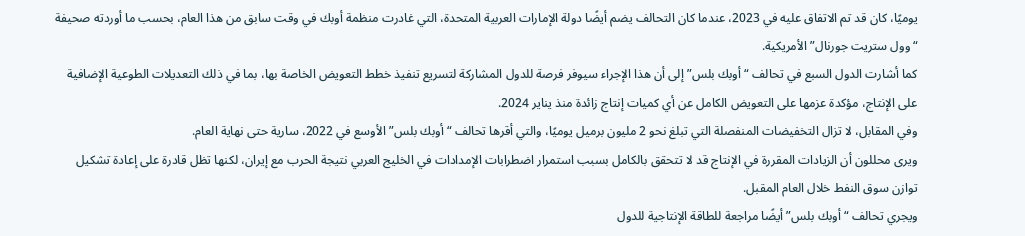يوميًا، كان قد تم الاتفاق عليه في 2023، عندما كان التحالف يضم أيضًا دولة الإمارات العربية المتحدة، التي غادرت منظمة أوبك في وقت سابق من هذا العام، بحسب ما أوردته صحيفة “وول ستريت جورنال” الأمريكية.
كما أشارت الدول السبع في تحالف “أوبك بلس” إلى أن هذا الإجراء سيوفر فرصة للدول المشاركة لتسريع تنفيذ خطط التعويض الخاصة بها، بما في ذلك التعديلات الطوعية الإضافية على الإنتاج، مؤكدة عزمها على التعويض الكامل عن أي كميات إنتاج زائدة منذ يناير 2024.
وفي المقابل، لا تزال التخفيضات المنفصلة التي تبلغ نحو 2 مليون برميل يوميًا، والتي أقرها تحالف “أوبك بلس” الأوسع في 2022، سارية حتى نهاية العام.
ويرى محللون أن الزيادات المقررة في الإنتاج قد لا تتحقق بالكامل بسبب استمرار اضطرابات الإمدادات في الخليج العربي نتيجة الحرب مع إيران، لكنها تظل قادرة على إعادة تشكيل توازن سوق النفط خلال العام المقبل.
ويجري تحالف “أوبك بلس” أيضًا مراجعة للطاقة الإنتاجية للدول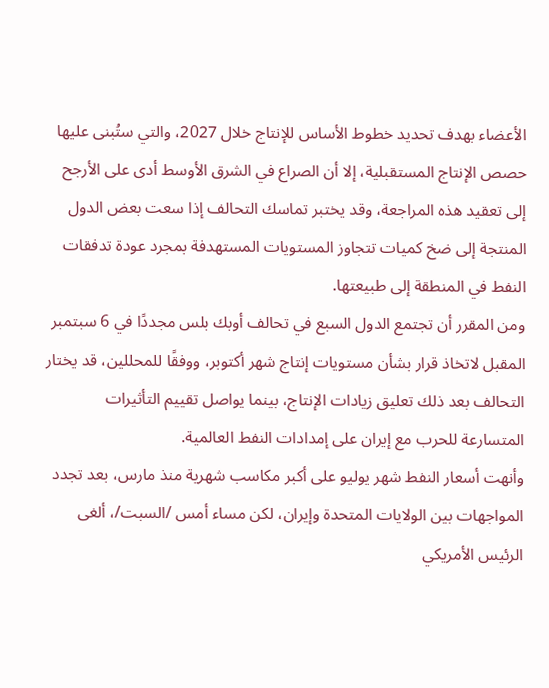الأعضاء بهدف تحديد خطوط الأساس للإنتاج خلال 2027، والتي ستُبنى عليها حصص الإنتاج المستقبلية، إلا أن الصراع في الشرق الأوسط أدى على الأرجح إلى تعقيد هذه المراجعة، وقد يختبر تماسك التحالف إذا سعت بعض الدول المنتجة إلى ضخ كميات تتجاوز المستويات المستهدفة بمجرد عودة تدفقات النفط في المنطقة إلى طبيعتها.
ومن المقرر أن تجتمع الدول السبع في تحالف أوبك بلس مجددًا في 6 سبتمبر المقبل لاتخاذ قرار بشأن مستويات إنتاج شهر أكتوبر، ووفقًا للمحللين، قد يختار التحالف بعد ذلك تعليق زيادات الإنتاج، بينما يواصل تقييم التأثيرات المتسارعة للحرب مع إيران على إمدادات النفط العالمية.
وأنهت أسعار النفط شهر يوليو على أكبر مكاسب شهرية منذ مارس، بعد تجدد المواجهات بين الولايات المتحدة وإيران، لكن مساء أمس /السبت/، ألغى الرئيس الأمريكي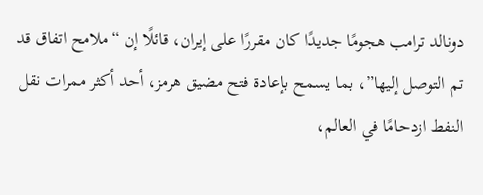دونالد ترامب هجومًا جديدًا كان مقررًا على إيران، قائلًا إن “ملامح اتفاق قد تم التوصل إليها”، بما يسمح بإعادة فتح مضيق هرمز، أحد أكثر ممرات نقل النفط ازدحامًا في العالم،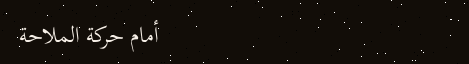أمام حركة الملاحة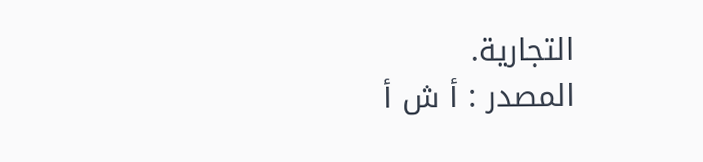التجارية.
المصدر : أ ش أ